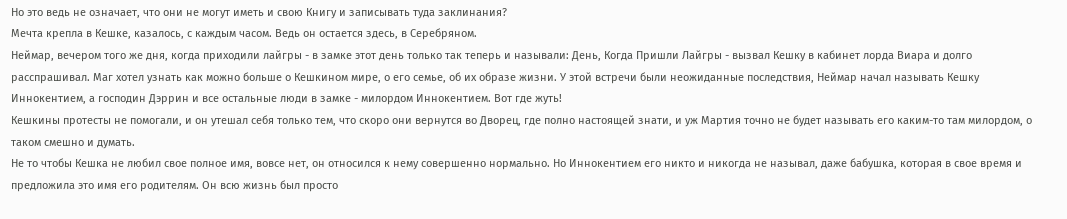Но это ведь не означает, что они не могут иметь и свою Книгу и записывать туда заклинания?
Мечта крепла в Кешке, казалось, с каждым часом. Ведь он остается здесь, в Серебряном.
Неймар, вечером того же дня, когда приходили лайгры - в замке этот день только так теперь и называли: День, Когда Пришли Лайгры - вызвал Кешку в кабинет лорда Виара и долго расспрашивал. Маг хотел узнать как можно больше о Кешкином мире, о его семье, об их образе жизни. У этой встречи были неожиданные последствия, Неймар начал называть Кешку Иннокентием, а господин Дэррин и все остальные люди в замке - милордом Иннокентием. Вот где жуть!
Кешкины протесты не помогали, и он утешал себя только тем, что скоро они вернутся во Дворец, где полно настоящей знати, и уж Мартия точно не будет называть его каким-то там милордом, о таком смешно и думать.
Не то чтобы Кешка не любил свое полное имя, вовсе нет, он относился к нему совершенно нормально. Но Иннокентием его никто и никогда не называл, даже бабушка, которая в свое время и предложила это имя его родителям. Он всю жизнь был просто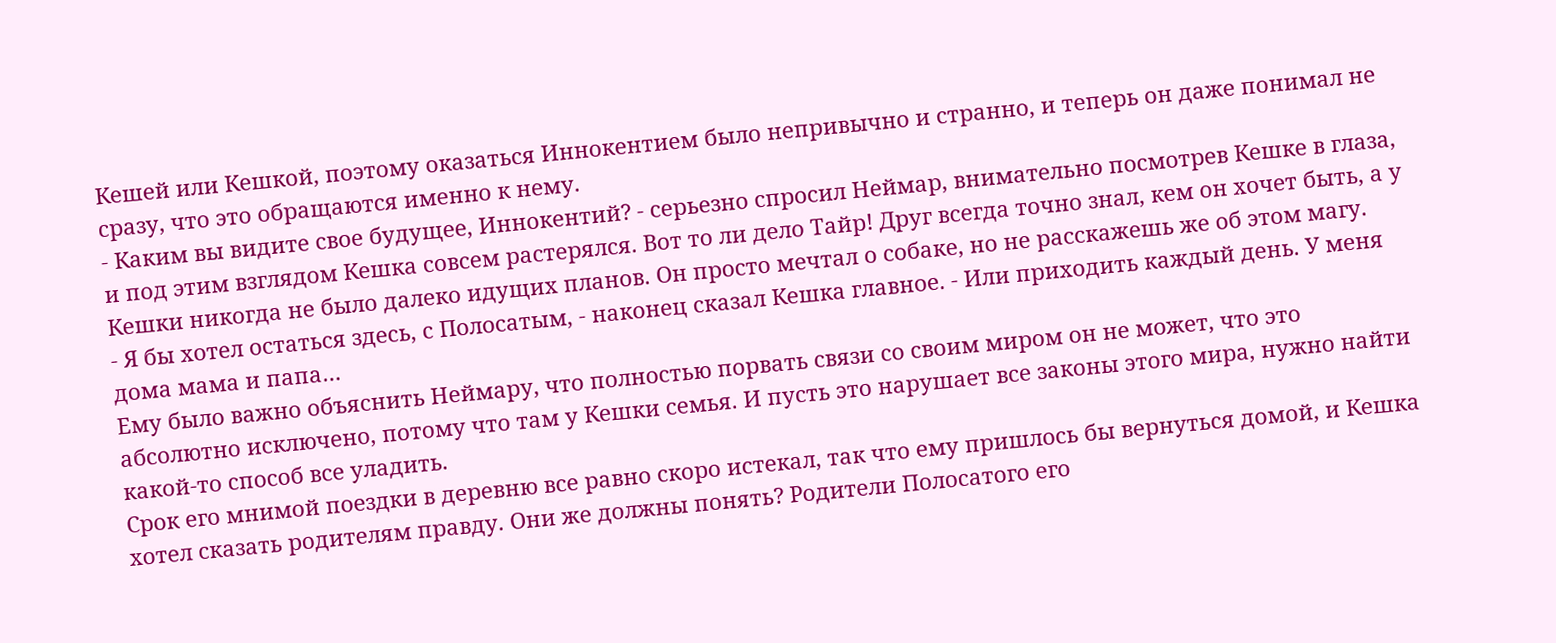Кешей или Кешкой, поэтому оказаться Иннокентием было непривычно и странно, и теперь он даже понимал не сразу, что это обращаются именно к нему.
- Каким вы видите свое будущее, Иннокентий? - серьезно спросил Неймар, внимательно посмотрев Кешке в глаза, и под этим взглядом Кешка совсем растерялся. Вот то ли дело Тайр! Друг всегда точно знал, кем он хочет быть, а у Кешки никогда не было далеко идущих планов. Он просто мечтал о собаке, но не расскажешь же об этом магу.
- Я бы хотел остаться здесь, с Полосатым, - наконец сказал Кешка главное. - Или приходить каждый день. У меня дома мама и папа…
Ему было важно объяснить Неймару, что полностью порвать связи со своим миром он не может, что это абсолютно исключено, потому что там у Кешки семья. И пусть это нарушает все законы этого мира, нужно найти какой-то способ все уладить.
Срок его мнимой поездки в деревню все равно скоро истекал, так что ему пришлось бы вернуться домой, и Кешка хотел сказать родителям правду. Они же должны понять? Родители Полосатого его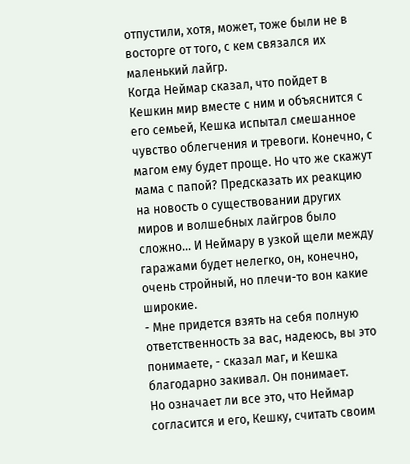отпустили, хотя, может, тоже были не в восторге от того, с кем связался их маленький лайгр.
Когда Неймар сказал, что пойдет в Кешкин мир вместе с ним и объяснится с его семьей, Кешка испытал смешанное чувство облегчения и тревоги. Конечно, с магом ему будет проще. Но что же скажут мама с папой? Предсказать их реакцию на новость о существовании других миров и волшебных лайгров было сложно… И Неймару в узкой щели между гаражами будет нелегко, он, конечно, очень стройный, но плечи-то вон какие широкие.
- Мне придется взять на себя полную ответственность за вас, надеюсь, вы это понимаете, - сказал маг, и Кешка благодарно закивал. Он понимает.
Но означает ли все это, что Неймар согласится и его, Кешку, считать своим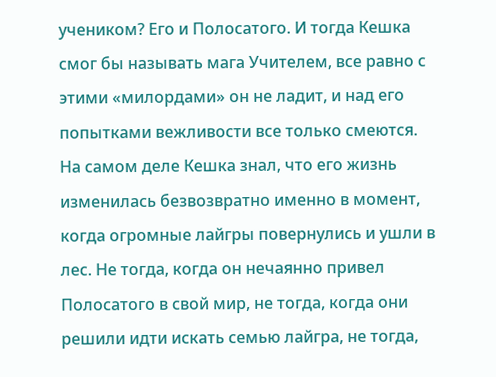учеником? Его и Полосатого. И тогда Кешка смог бы называть мага Учителем, все равно с этими «милордами» он не ладит, и над его попытками вежливости все только смеются.
На самом деле Кешка знал, что его жизнь изменилась безвозвратно именно в момент, когда огромные лайгры повернулись и ушли в лес. Не тогда, когда он нечаянно привел Полосатого в свой мир, не тогда, когда они решили идти искать семью лайгра, не тогда,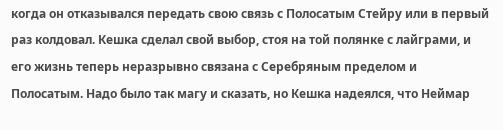когда он отказывался передать свою связь с Полосатым Стейру или в первый раз колдовал. Кешка сделал свой выбор, стоя на той полянке с лайграми, и его жизнь теперь неразрывно связана с Серебряным пределом и Полосатым. Надо было так магу и сказать, но Кешка надеялся, что Неймар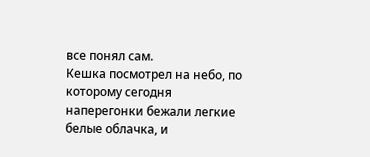все понял сам.
Кешка посмотрел на небо, по которому сегодня наперегонки бежали легкие белые облачка, и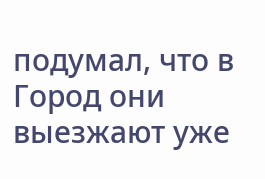подумал, что в Город они выезжают уже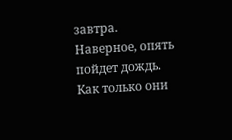завтра. Наверное, опять пойдет дождь. Как только они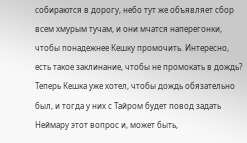собираются в дорогу, небо тут же объявляет сбор всем хмурым тучам, и они мчатся наперегонки, чтобы понадежнее Кешку промочить. Интересно, есть такое заклинание, чтобы не промокать в дождь? Теперь Кешка уже хотел, чтобы дождь обязательно был, и тогда у них с Тайром будет повод задать Неймару этот вопрос и, может быть,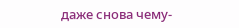даже снова чему-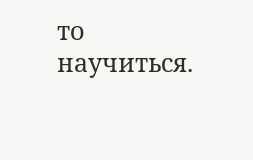то научиться.